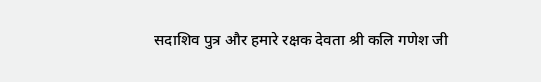सदाशिव पुत्र और हमारे रक्षक देवता श्री कलि गणेश जी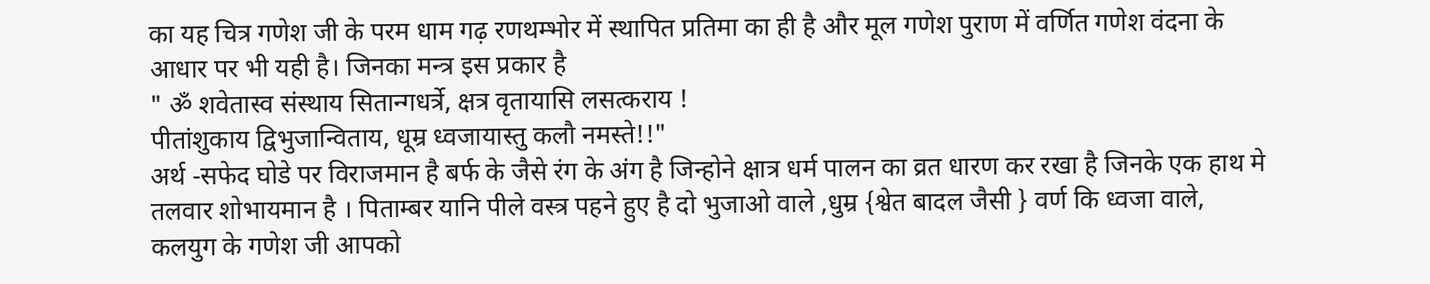का यह चित्र गणेश जी के परम धाम गढ़ रणथम्भोर में स्थापित प्रतिमा का ही है और मूल गणेश पुराण में वर्णित गणेश वंदना के आधार पर भी यही है। जिनका मन्त्र इस प्रकार है
" ॐ शवेतास्व संस्थाय सितान्गधर्त्रे, क्षत्र वृतायासि लसत्कराय !
पीतांशुकाय द्विभुजान्विताय, धूम्र ध्वजायास्तु कलौ नमस्ते!!"
अर्थ -सफेद घोडे पर विराजमान है बर्फ के जैसे रंग के अंग है जिन्होने क्षात्र धर्म पालन का व्रत धारण कर रखा है जिनके एक हाथ मे तलवार शोभायमान है । पिताम्बर यानि पीले वस्त्र पहने हुए है दो भुजाओ वाले ,धुम्र {श्वेत बादल जैसी } वर्ण कि ध्वजा वाले, कलयुग के गणेश जी आपको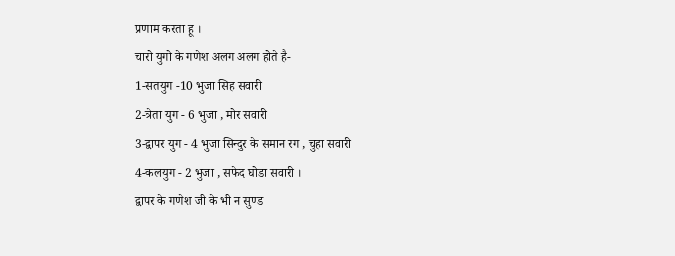प्रणाम करता हू ।
चारो युगो के गणेश अलग अलग होते है-
1-सतयुग -10 भुजा सिह सवारी
2-त्रेता युग - 6 भुजा , मोर सवारी
3-द्वापर युग - 4 भुजा सिन्दुर के समान रग , चुहा सवारी
4-कलयुग - 2 भुजा , सफेद घोडा सवारी ।
द्वापर के गणेश जी के भी न सुण्ड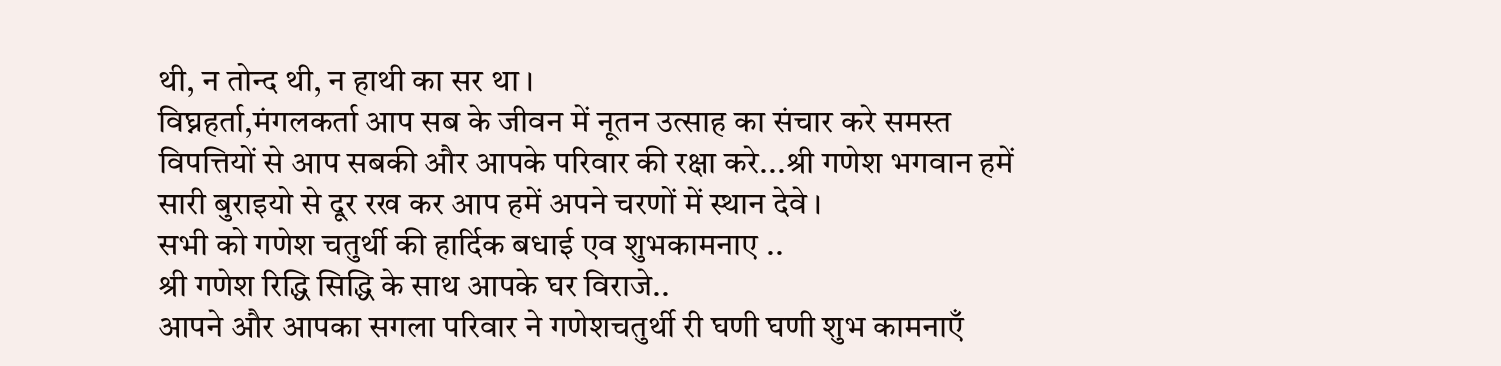थी, न तोन्द थी, न हाथी का सर था ।
विघ्नहर्ता,मंगलकर्ता आप सब के जीवन में नूतन उत्साह का संचार करे समस्त विपत्तियों से आप सबकी और आपके परिवार की रक्षा करे...श्री गणेश भगवान हमें सारी बुराइयो से दूर रख कर आप हमें अपने चरणों में स्थान देवे ।
सभी को गणेश चतुर्थी की हार्दिक बधाई एव शुभकामनाए ..
श्री गणेश रिद्धि सिद्धि के साथ आपके घर विराजे..
आपने और आपका सगला परिवार ने गणेशचतुर्थी री घणी घणी शुभ कामनाएँ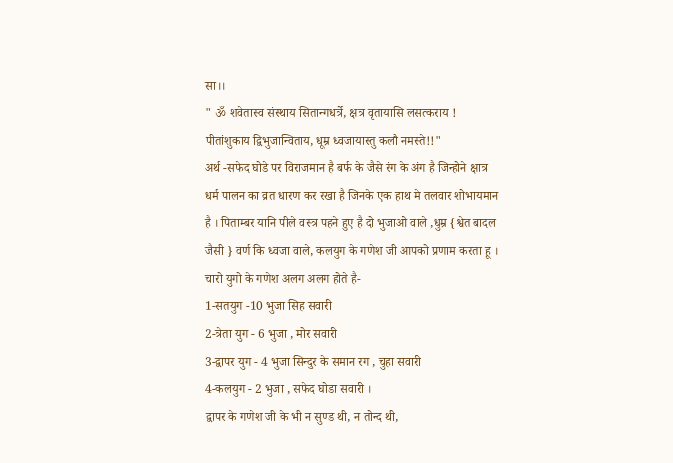सा।।
" ॐ शवेतास्व संस्थाय सितान्गधर्त्रे, क्षत्र वृतायासि लसत्कराय !
पीतांशुकाय द्विभुजान्विताय, धूम्र ध्वजायास्तु कलौ नमस्ते!!"
अर्थ -सफेद घोडे पर विराजमान है बर्फ के जैसे रंग के अंग है जिन्होने क्षात्र धर्म पालन का व्रत धारण कर रखा है जिनके एक हाथ मे तलवार शोभायमान है । पिताम्बर यानि पीले वस्त्र पहने हुए है दो भुजाओ वाले ,धुम्र {श्वेत बादल जैसी } वर्ण कि ध्वजा वाले, कलयुग के गणेश जी आपको प्रणाम करता हू ।
चारो युगो के गणेश अलग अलग होते है-
1-सतयुग -10 भुजा सिह सवारी
2-त्रेता युग - 6 भुजा , मोर सवारी
3-द्वापर युग - 4 भुजा सिन्दुर के समान रग , चुहा सवारी
4-कलयुग - 2 भुजा , सफेद घोडा सवारी ।
द्वापर के गणेश जी के भी न सुण्ड थी, न तोन्द थी,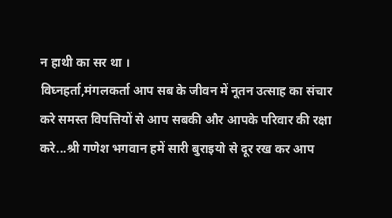न हाथी का सर था ।
विघ्नहर्ता,मंगलकर्ता आप सब के जीवन में नूतन उत्साह का संचार करे समस्त विपत्तियों से आप सबकी और आपके परिवार की रक्षा करे...श्री गणेश भगवान हमें सारी बुराइयो से दूर रख कर आप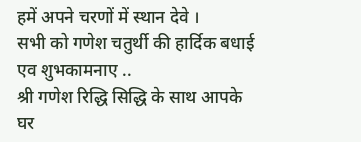हमें अपने चरणों में स्थान देवे ।
सभी को गणेश चतुर्थी की हार्दिक बधाई एव शुभकामनाए ..
श्री गणेश रिद्धि सिद्धि के साथ आपके घर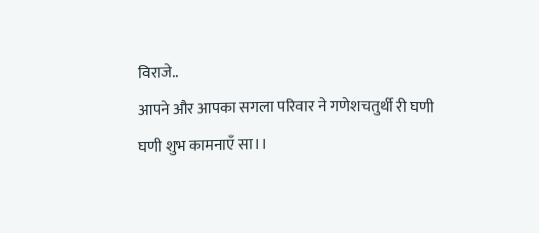विराजे..
आपने और आपका सगला परिवार ने गणेशचतुर्थी री घणी घणी शुभ कामनाएँ सा।।